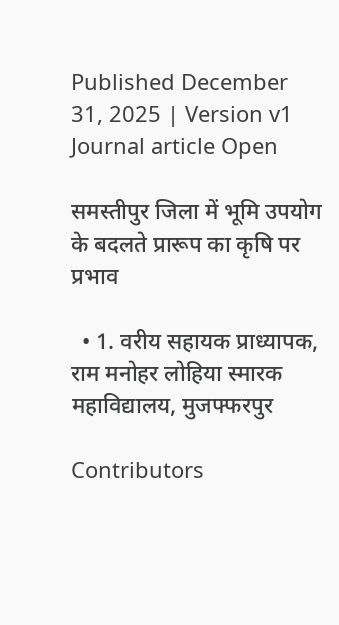Published December 31, 2025 | Version v1
Journal article Open

समस्तीपुर जिला में भूमि उपयोग के बदलते प्रारूप का कृषि पर प्रभाव

  • 1. वरीय सहायक प्राध्यापक, राम मनोहर लोहिया स्मारक महाविद्यालय, मुजफ्फरपुर

Contributors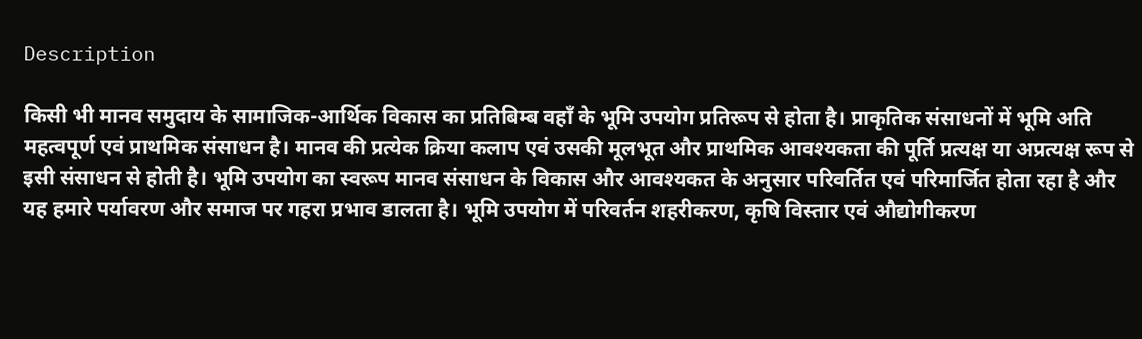Description

किसी भी मानव समुदाय के सामाजिक-आर्थिक विकास का प्रतिबिम्ब वहाँ के भूमि उपयोग प्रतिरूप से होता है। प्राकृतिक संसाधनों में भूमि अति महत्वपूर्ण एवं प्राथमिक संसाधन है। मानव की प्रत्येक क्रिया कलाप एवं उसकी मूलभूत और प्राथमिक आवश्यकता की पूर्ति प्रत्यक्ष या अप्रत्यक्ष रूप से इसी संसाधन से होती है। भूमि उपयोग का स्वरूप मानव संसाधन के विकास और आवश्यकत के अनुसार परिवर्तित एवं परिमार्जित होता रहा है और यह हमारे पर्यावरण और समाज पर गहरा प्रभाव डालता है। भूमि उपयोग में परिवर्तन शहरीकरण, कृषि विस्तार एवं औद्योगीकरण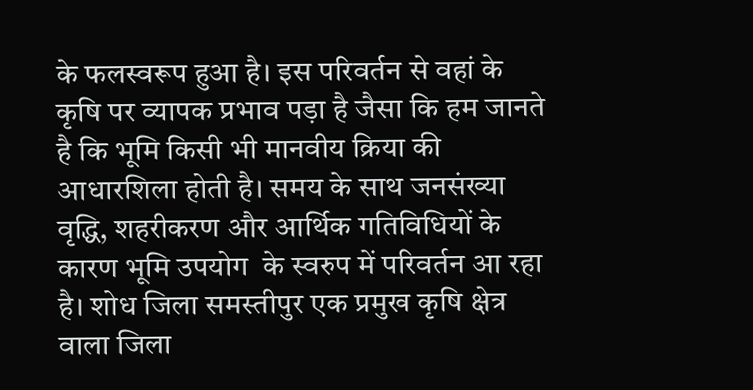के फलस्वरूप हुआ है। इस परिवर्तन से वहां के कृषि पर व्यापक प्रभाव पड़ा है जैसा कि हम जानते है कि भूमि किसी भी मानवीय क्रिया की आधारशिला होती है। समय के साथ जनसंख्या वृद्धि, शहरीकरण और आर्थिक गतिविधियों के कारण भूमि उपयोग  के स्वरुप में परिवर्तन आ रहा है। शोध जिला समस्तीपुर एक प्रमुख कृषि क्षेत्र वाला जिला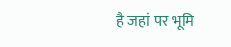है जहां पर भूमि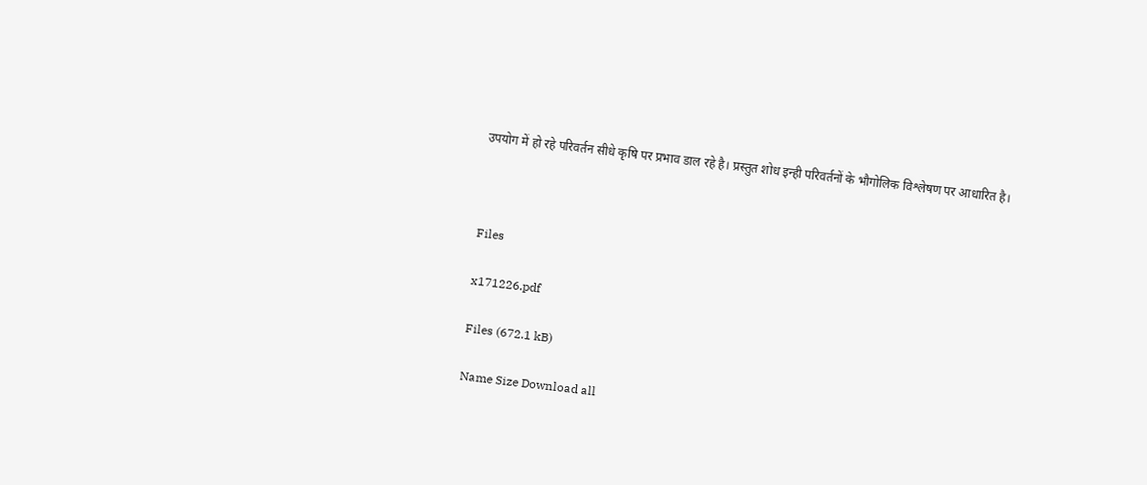उपयोग में हो रहे परिवर्तन सीधे कृषि पर प्रभाव डाल रहे है। प्रस्तुत शोध इन्ही परिवर्तनों के भौगोलिक विश्लेषण पर आधारित है।



Files

x171226.pdf

Files (672.1 kB)

Name Size Download all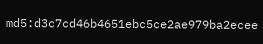md5:d3c7cd46b4651ebc5ce2ae979ba2ecee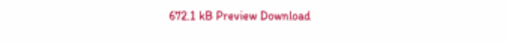672.1 kB Preview Download